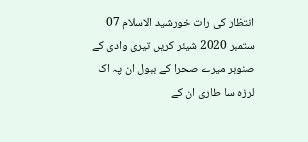انتظار کی رات خورشید الاسلام 07 ستمبر 2020 شیئر کریں تیری وادی کے صنوبر میرے صحرا کے ببول ان پہ اک لرزہ سا طاری ان کے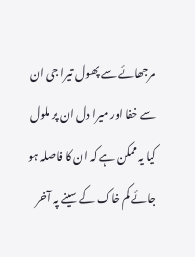مرجھائے سے پھول تیرا جی ان سے خفا اور میرا دل ان پر ملول کیا یہ ممکن ہے کہ ان کا فاصلہ ہو جائے کم خاک کے سینے پہ آخر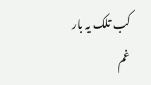کب تلک یہ بار غم